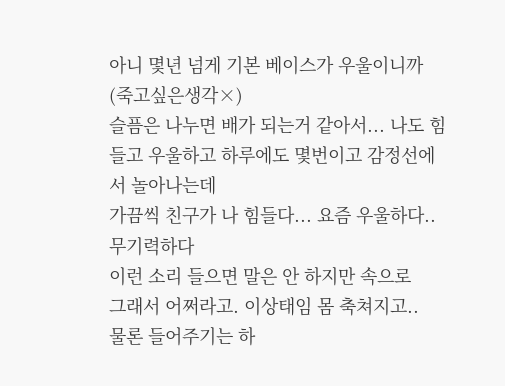아니 몇년 넘게 기본 베이스가 우울이니까 (죽고싶은생각×)
슬픔은 나누면 배가 되는거 같아서... 나도 힘들고 우울하고 하루에도 몇번이고 감정선에서 놀아나는데
가끔씩 친구가 나 힘들다... 요즘 우울하다..무기력하다
이런 소리 들으면 말은 안 하지만 속으로
그래서 어쩌라고. 이상태임 몸 축쳐지고..
물론 들어주기는 하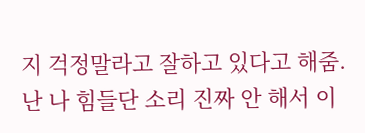지 걱정말라고 잘하고 있다고 해줌.
난 나 힘들단 소리 진짜 안 해서 이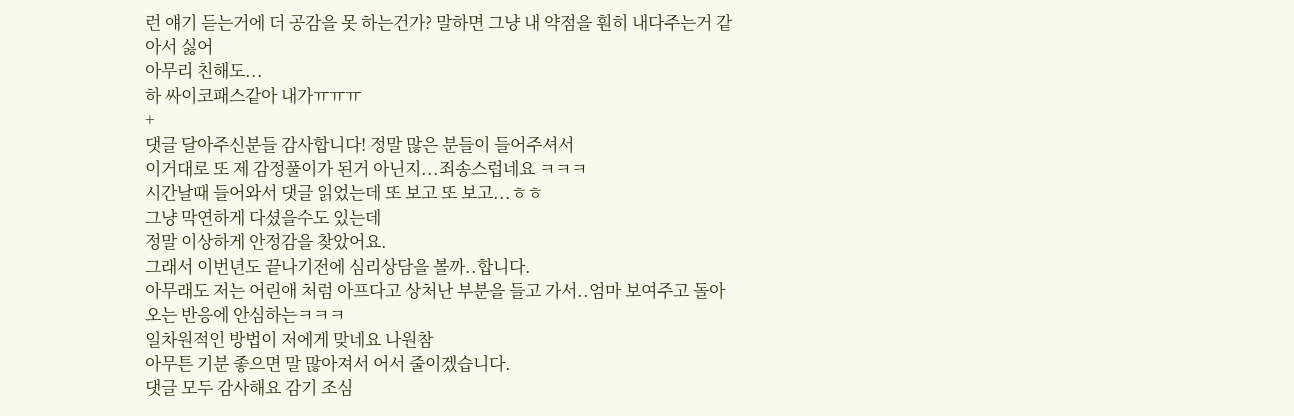런 얘기 듣는거에 더 공감을 못 하는건가? 말하면 그냥 내 약점을 훤히 내다주는거 같아서 싫어
아무리 친해도...
하 싸이코패스같아 내가ㅠㅠㅠ
+
댓글 달아주신분들 감사합니다! 정말 많은 분들이 들어주셔서
이거대로 또 제 감정풀이가 된거 아닌지...죄송스럽네요 ㅋㅋㅋ
시간날때 들어와서 댓글 읽었는데 또 보고 또 보고...ㅎㅎ
그냥 막연하게 다셨을수도 있는데
정말 이상하게 안정감을 찾았어요.
그래서 이번년도 끝나기전에 심리상담을 볼까..합니다.
아무래도 저는 어린애 처럼 아프다고 상처난 부분을 들고 가서..엄마 보여주고 돌아오는 반응에 안심하는ㅋㅋㅋ
일차원적인 방법이 저에게 맞네요 나원참
아무튼 기분 좋으면 말 많아져서 어서 줄이겠습니다.
댓글 모두 감사해요 감기 조심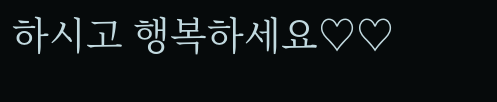하시고 행복하세요♡♡